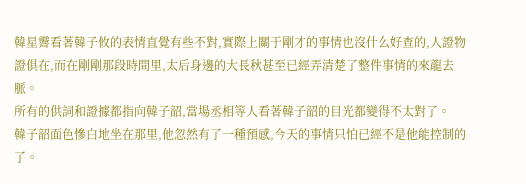韓星霽看著韓子攸的表情直覺有些不對,實際上關于剛才的事情也沒什么好查的,人證物證俱在,而在剛剛那段時間里,太后身邊的大長秋甚至已經弄清楚了整件事情的來龍去脈。
所有的供詞和證據都指向韓子韶,當場丞相等人看著韓子韶的目光都變得不太對了。
韓子韶面色慘白地坐在那里,他忽然有了一種預感,今天的事情只怕已經不是他能控制的了。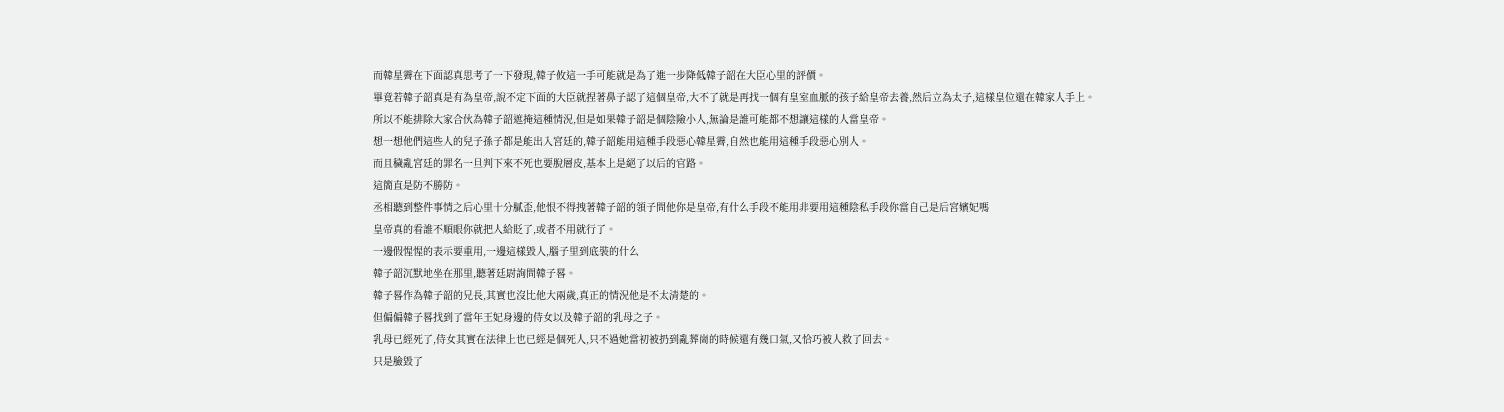而韓星霽在下面認真思考了一下發現,韓子攸這一手可能就是為了進一步降低韓子韶在大臣心里的評價。
畢竟若韓子韶真是有為皇帝,說不定下面的大臣就捏著鼻子認了這個皇帝,大不了就是再找一個有皇室血脈的孩子給皇帝去養,然后立為太子,這樣皇位還在韓家人手上。
所以不能排除大家合伙為韓子韶遮掩這種情況,但是如果韓子韶是個陰險小人,無論是誰可能都不想讓這樣的人當皇帝。
想一想他們這些人的兒子孫子都是能出入宮廷的,韓子韶能用這種手段惡心韓星霽,自然也能用這種手段惡心別人。
而且穢亂宮廷的罪名一旦判下來不死也要脫層皮,基本上是絕了以后的官路。
這簡直是防不勝防。
丞相聽到整件事情之后心里十分膩歪,他恨不得拽著韓子韶的領子問他你是皇帝,有什么手段不能用非要用這種陰私手段你當自己是后宮嬪妃嗎
皇帝真的看誰不順眼你就把人給貶了,或者不用就行了。
一邊假惺惺的表示要重用,一邊這樣毀人,腦子里到底裝的什么
韓子韶沉默地坐在那里,聽著廷尉詢問韓子晷。
韓子晷作為韓子韶的兄長,其實也沒比他大兩歲,真正的情況他是不太清楚的。
但偏偏韓子晷找到了當年王妃身邊的侍女以及韓子韶的乳母之子。
乳母已經死了,侍女其實在法律上也已經是個死人,只不過她當初被扔到亂葬崗的時候還有幾口氣,又恰巧被人救了回去。
只是臉毀了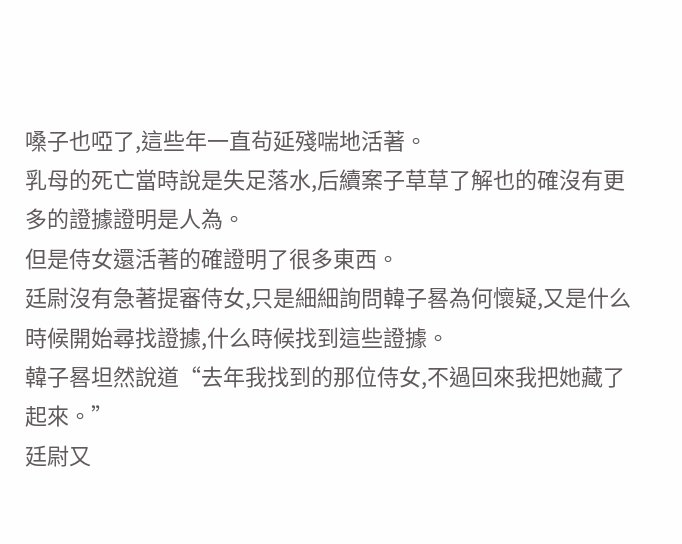嗓子也啞了,這些年一直茍延殘喘地活著。
乳母的死亡當時說是失足落水,后續案子草草了解也的確沒有更多的證據證明是人為。
但是侍女還活著的確證明了很多東西。
廷尉沒有急著提審侍女,只是細細詢問韓子晷為何懷疑,又是什么時候開始尋找證據,什么時候找到這些證據。
韓子晷坦然說道“去年我找到的那位侍女,不過回來我把她藏了起來。”
廷尉又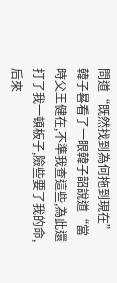問道“既然找到為何拖到現在”
韓子晷看了一眼韓子韶說道“當時父王健在,不準我查這些,為此還打了我一頓板子,險些要了我的命,后來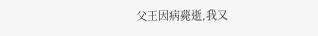父王因病薨逝,我又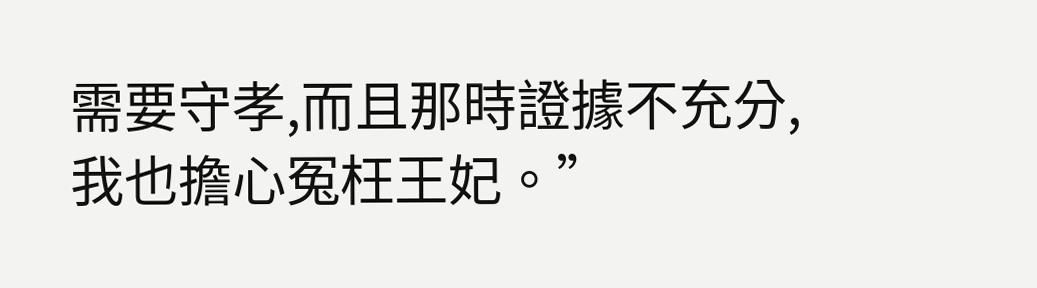需要守孝,而且那時證據不充分,我也擔心冤枉王妃。”